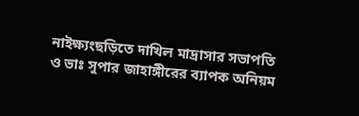নাইক্ষ্যংছড়িতে দাখিল মাদ্রাসার সভাপতি ও ভাঃ সুপার জাহাঙ্গীরের ব্যাপক অনিয়ম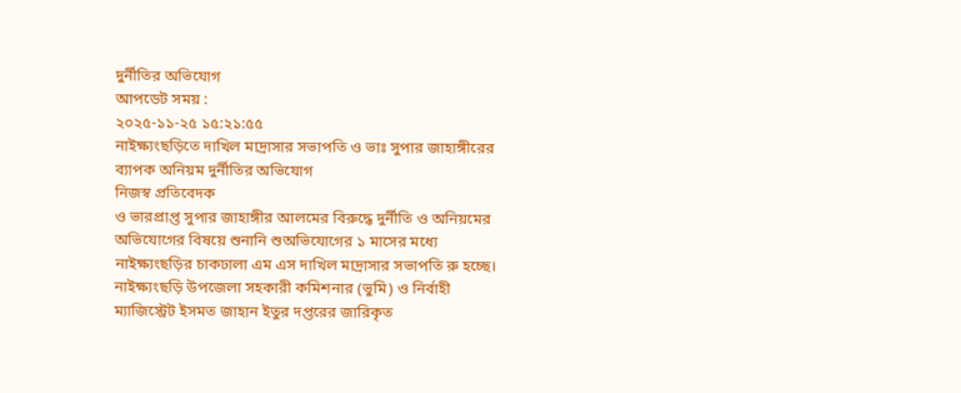দুর্নীতির অভিযোগ
আপডেট সময় :
২০২৫-১১-২৫ ১৫:২১:৫৫
নাইক্ষ্যংছড়িতে দাখিল মাদ্রাসার সভাপতি ও ভাঃ সুপার জাহাঙ্গীরের ব্যাপক অনিয়ম দুর্নীতির অভিযোগ
নিজস্ব প্রতিবেদক
ও ভারপ্রাপ্ত সুপার জাহাঙ্গীর আলমের বিরুদ্ধে দুর্নীতি ও অনিয়মের অভিযোগের বিষয়ে শুনানি শুঅভিযোগের ১ মাসের মধ্যে নাইক্ষ্যংছড়ির চাকঢালা এম এস দাখিল মাদ্রাসার সভাপতি রু হচ্ছে। নাইক্ষ্যংছড়ি উপজেলা সহকারী কমিশনার (ভুমি) ও নির্বাহী ম্যাজিস্ট্রেট ইসমত জাহান ইতুর দপ্তরের জারিকৃত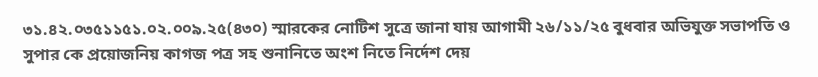৩১.৪২.০৩৫১১৫১.০২.০০৯.২৫(৪৩০) স্মারকের নোটিশ সুত্রে জানা যায় আগামী ২৬/১১/২৫ বুধবার অভিযুক্ত সভাপতি ও সুপার কে প্রয়োজনিয় কাগজ পত্র সহ শুনানিতে অংশ নিতে নির্দেশ দেয়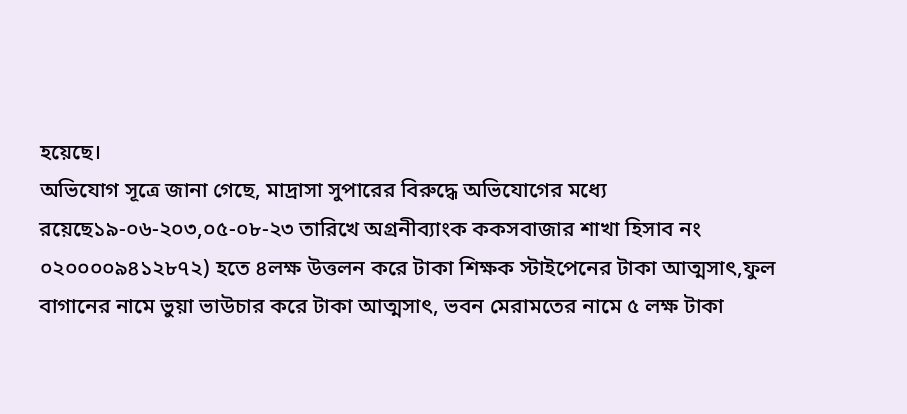হয়েছে।
অভিযোগ সূত্রে জানা গেছে, মাদ্রাসা সুপারের বিরুদ্ধে অভিযোগের মধ্যে রয়েছে১৯-০৬-২০৩,০৫-০৮-২৩ তারিখে অগ্রনীব্যাংক ককসবাজার শাখা হিসাব নং ০২০০০০৯৪১২৮৭২) হতে ৪লক্ষ উত্তলন করে টাকা শিক্ষক স্টাইপেনের টাকা আত্মসাৎ,ফুল বাগানের নামে ভুয়া ভাউচার করে টাকা আত্মসাৎ, ভবন মেরামতের নামে ৫ লক্ষ টাকা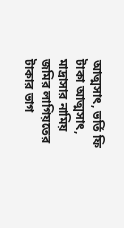আত্মসাৎ, ভর্তি ফি টাকা আত্মসাৎ, মাদ্রাসার নামিয় জমির লাগিয়তের টাকার ভাগ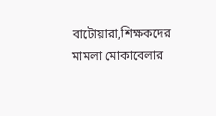বাটোয়ারা,শিক্ষকদের মামলা মোকাবেলার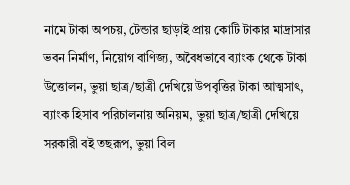নামে টাকা অপচয়, টেন্ডার ছাড়াই প্রায় কোটি টাকার মাদ্রাসার ভবন নির্মাণ, নিয়োগ বাণিজ্য, অবৈধভাবে ব্যাংক থেকে টাকা উত্তোলন, ভুয়া ছাত্র/ছাত্রী দেখিয়ে উপবৃত্তির টাকা আত্মসাৎ, ব্যাংক হিসাব পরিচালনায় অনিয়ম, ভুয়া ছাত্র/ছাত্রী দেখিয়ে সরকারী বই তছরূপ, ভুয়া বিল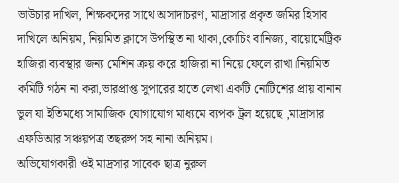ভাউচার দাখিল, শিক্ষকদের সাথে অসাদাচরণ, মাদ্রাসার প্রকৃত জমির হিসাব দাখিলে অনিয়ম, নিয়মিত ক্লাসে উপস্থিত না থাকা,কোচিং বানিজ্য, বায়োমেট্রিক হাজিরা ব্যবস্থার জন্য মেশিন ক্রয় করে হাজিরা না নিয়ে ফেলে রাখা।নিয়মিত কমিটি গঠন না করা,ভারপ্রাপ্ত সুপারের হাতে লেখা একটি নোটিশের প্রায় বানান ভুল যা ইতিমধ্যে সামাজিক যোগাযোগ মাধ্যমে ব্যপক ট্রল হয়েছে ,মাদ্রাসার এফডিআর সঞ্চয়পত্র তছরুপ সহ নানা অনিয়ম।
অভিযোগকারী ওই মাদ্রসার সাবেক ছাত্র নুরুল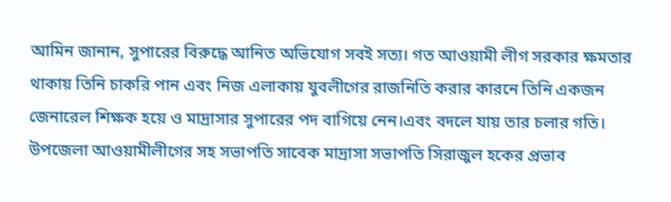আমিন জানান, সুপারের বিরুদ্ধে আনিত অভিযোগ সবই সত্য। গত আওয়ামী লীগ সরকার ক্ষমতার থাকায় তিনি চাকরি পান এবং নিজ এলাকায় যুবলীগের রাজনিতি করার কারনে তিনি একজন জেনারেল শিক্ষক হয়ে ও মাদ্রাসার সুপারের পদ বাগিয়ে নেন।এবং বদলে যায় তার চলার গতি। উপজেলা আওয়ামীলীগের সহ সভাপতি সাবেক মাদ্রাসা সভাপতি সিরাজুল হকের প্রভাব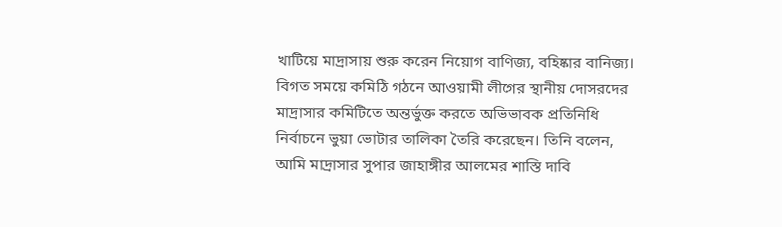খাটিয়ে মাদ্রাসায় শুরু করেন নিয়োগ বাণিজ্য, বহিষ্কার বানিজ্য।
বিগত সময়ে কমিঠি গঠনে আওয়ামী লীগের স্থানীয় দোসরদের মাদ্রাসার কমিটিতে অন্তর্ভুক্ত করতে অভিভাবক প্রতিনিধি নির্বাচনে ভুয়া ভোটার তালিকা তৈরি করেছেন। তিনি বলেন, আমি মাদ্রাসার সুপার জাহাঙ্গীর আলমের শাস্তি দাবি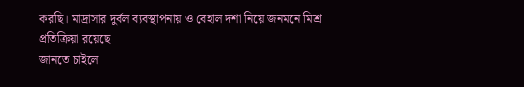করছি। মাদ্রাসার দুর্বল ব্যবস্থাপনায় ও বেহাল দশা নিয়ে জনমনে মিশ্র প্রতিক্রিয়া রয়েছে
জানতে চাইলে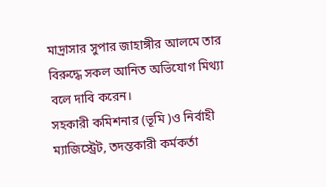মাদ্রাসার সুপার জাহাঙ্গীর আলমে তার বিরুদ্ধে সকল আনিত অভিযোগ মিথ্যা বলে দাবি করেন।
সহকারী কমিশনার (ভূমি )ও নির্বাহী ম্যাজিস্ট্রেট, তদন্তকারী কর্মকর্তা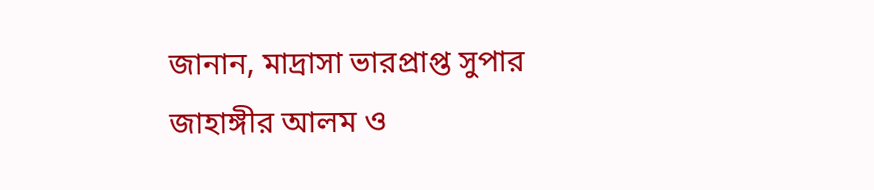জানান, মাদ্রাসা ভারপ্রাপ্ত সুপার জাহাঙ্গীর আলম ও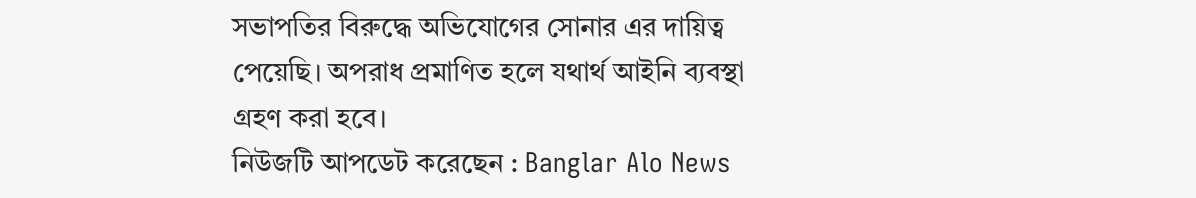সভাপতির বিরুদ্ধে অভিযোগের সোনার এর দায়িত্ব পেয়েছি। অপরাধ প্রমাণিত হলে যথার্থ আইনি ব্যবস্থা গ্রহণ করা হবে।
নিউজটি আপডেট করেছেন : Banglar Alo News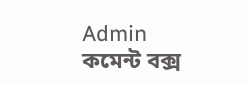Admin
কমেন্ট বক্স